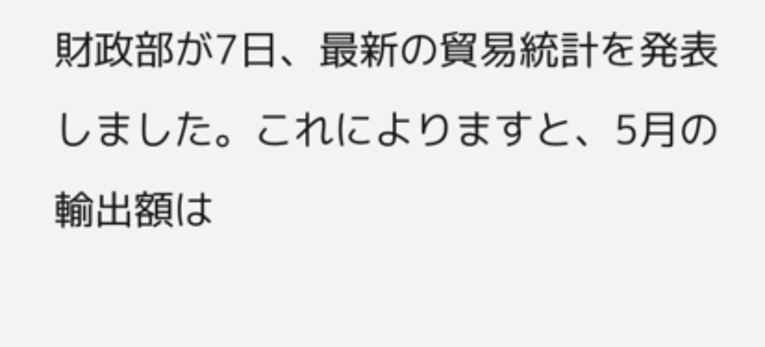財政部が7日、最新の貿易統計を発表しました。これによりますと、5月の輸出額は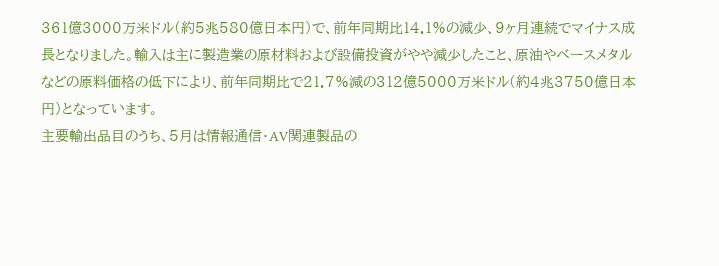361億3000万米ドル(約5兆580億日本円)で、前年同期比14.1%の減少、9ヶ月連続でマイナス成長となりました。輸入は主に製造業の原材料および設備投資がやや減少したこと、原油やベースメタルなどの原料価格の低下により、前年同期比で21.7%減の312億5000万米ドル(約4兆3750億日本円)となっています。
主要輸出品目のうち、5月は情報通信・AV関連製品の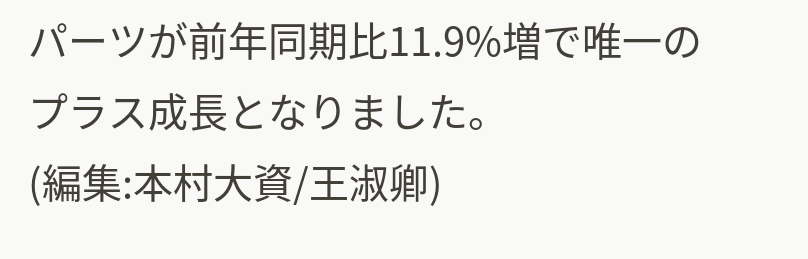パーツが前年同期比11.9%増で唯一のプラス成長となりました。
(編集:本村大資/王淑卿)